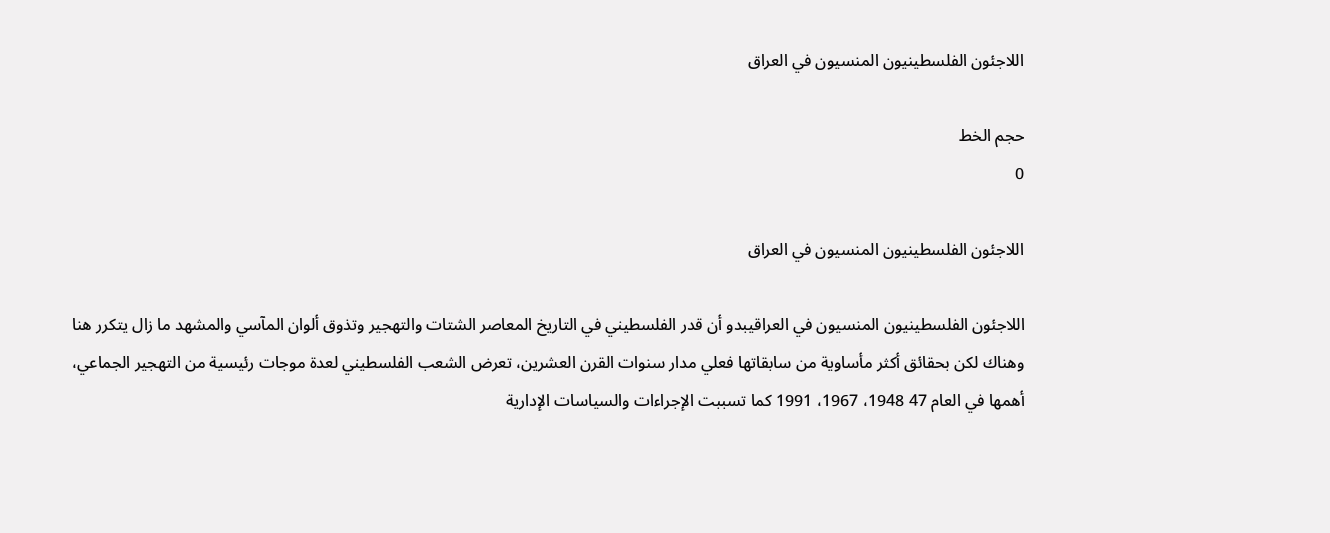اللاجئون الفلسطينيون المنسيون في العراق

حجم الخط
0

اللاجئون الفلسطينيون المنسيون في العراق

اللاجئون الفلسطينيون المنسيون في العراقيبدو أن قدر الفلسطيني في التاريخ المعاصر الشتات والتهجير وتذوق ألوان المآسي والمشهد ما زال يتكرر هنا وهناك لكن بحقائق أكثر مأساوية من سابقاتها فعلي مدار سنوات القرن العشرين، تعرض الشعب الفلسطيني لعدة موجات رئيسية من التهجير الجماعي، أهمها في العام 47 1948، 1967، 1991 كما تسببت الإجراءات والسياسات الإدارية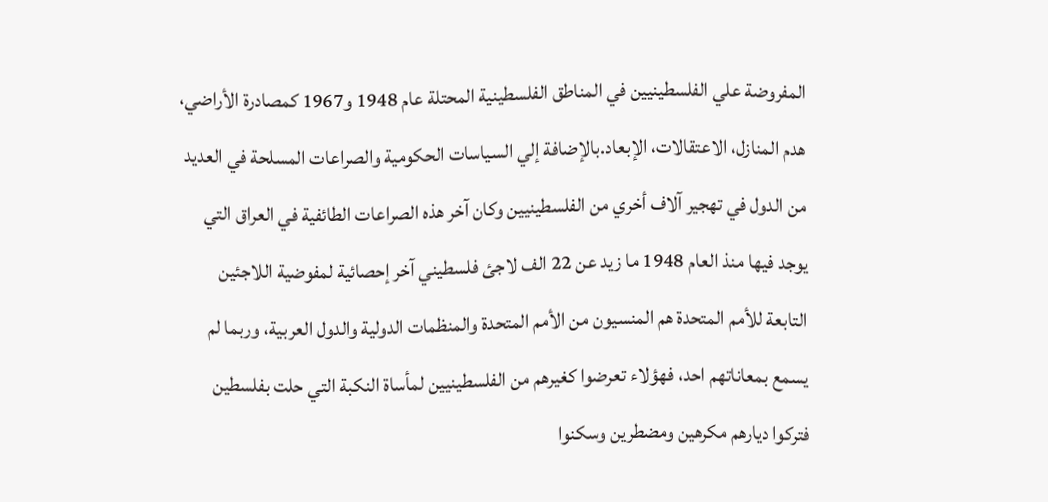المفروضة علي الفلسطينيين في المناطق الفلسطينية المحتلة عام 1948 و1967 كمصادرة الأراضي، هدم المنازل، الاعتقالات، الإبعاد.بالإضافة إلي السياسات الحكومية والصراعات المسلحة في العديد من الدول في تهجير آلاف أخري من الفلسطينيين وكان آخر هذه الصراعات الطائفية في العراق التي يوجد فيها منذ العام 1948 ما زيد عن 22 الف لاجئ فلسطيني آخر إحصائية لمفوضية اللاجئين التابعة للأمم المتحدة هم المنسيون من الأمم المتحدة والمنظمات الدولية والدول العربية، وربما لم يسمع بمعاناتهم احد، فهؤلاء تعرضوا كغيرهم من الفلسطينيين لمأساة النكبة التي حلت بفلسطين فتركوا ديارهم مكرهين ومضطرين وسكنوا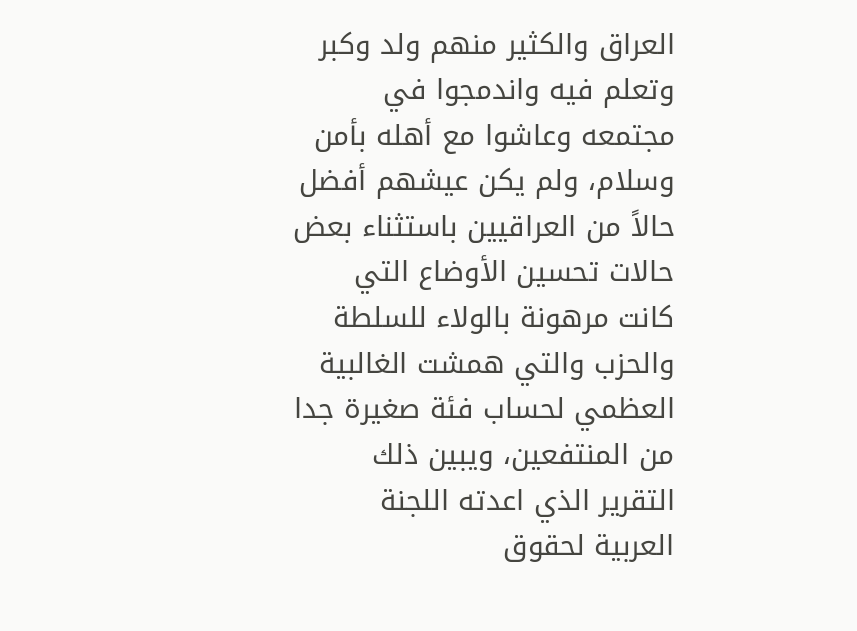العراق والكثير منهم ولد وكبر وتعلم فيه واندمجوا في مجتمعه وعاشوا مع أهله بأمن وسلام، ولم يكن عيشهم أفضل حالاً من العراقيين باستثناء بعض حالات تحسين الأوضاع التي كانت مرهونة بالولاء للسلطة والحزب والتي همشت الغالبية العظمي لحساب فئة صغيرة جدا من المنتفعين، ويبين ذلك التقرير الذي اعدته اللجنة العربية لحقوق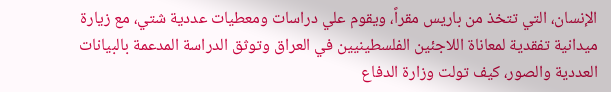الإنسان، التي تتخذ من باريس مقراً، ويقوم علي دراسات ومعطيات عددية شتي، مع زيارة ميدانية تفقدية لمعاناة اللاجئين الفلسطينيين في العراق وتوثق الدراسة المدعمة بالبيانات العددية والصور، كيف تولت وزارة الدفاع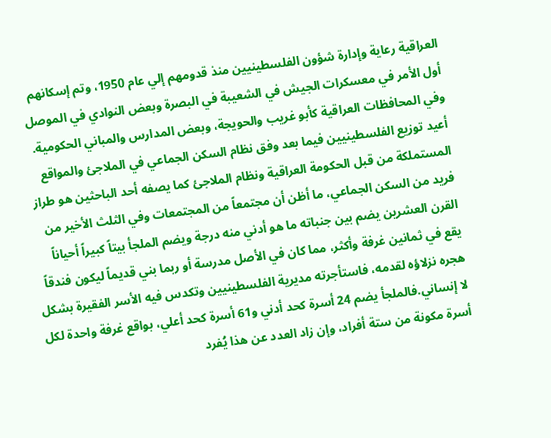العراقية رعاية وإدارة شؤون الفلسطينيين منذ قدومهم إلي عام 1950، وتم إسكانهم أول الأمر في معسكرات الجيش في الشعيبة في البصرة وبعض النوادي في الموصل وفي المحافظات العراقية كأبو غريب والحويجة، وبعض المدارس والمباني الحكومية. أعيد توزيع الفلسطينيين فيما بعد وفق نظام السكن الجماعي في الملاجئ والمواقع المستملكة من قبل الحكومة العراقية ونظام الملاجئ كما يصفه أحد الباحثين هو طراز فريد من السكن الجماعي، ما أظن أن مجتمعاً من المجتمعات وفي الثلث الأخير من القرن العشرين يضم بين جنباته ما هو أدني منه درجة ويضم الملجأ بيتاً كبيراً أحياناً يقع في ثمانين غرفة وأكثر، مما كان في الأصل مدرسة أو ربما بني قديماً ليكون فندقاً هجره نزلاؤه لقدمه، فاستأجرته مديرية الفلسطينيين وتكدس فيه الأسر الفقيرة بشكل لا إنساني.فالملجأ يضم 24 أسرة كحد أدني و61 أسرة كحد أعلي، بواقع غرفة واحدة لكل أسرة مكونة من ستة أفراد، وإن زاد العدد عن هذا يُفرد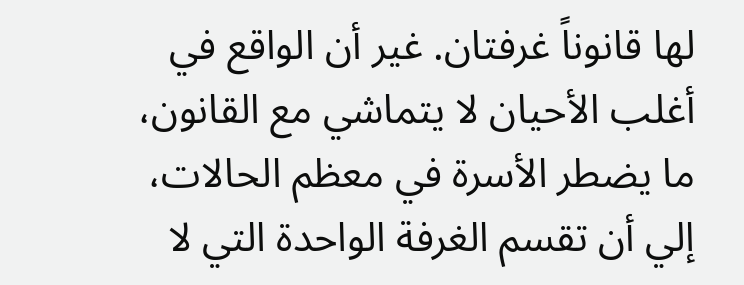لها قانوناً غرفتان. غير أن الواقع في أغلب الأحيان لا يتماشي مع القانون، ما يضطر الأسرة في معظم الحالات، إلي أن تقسم الغرفة الواحدة التي لا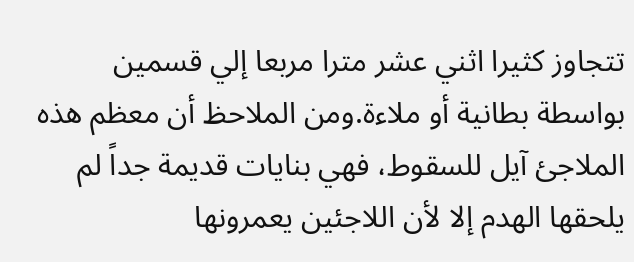تتجاوز كثيرا اثني عشر مترا مربعا إلي قسمين بواسطة بطانية أو ملاءة.ومن الملاحظ أن معظم هذه الملاجئ آيل للسقوط، فهي بنايات قديمة جداً لم يلحقها الهدم إلا لأن اللاجئين يعمرونها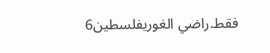فقط.راضي الغوريفلسطين6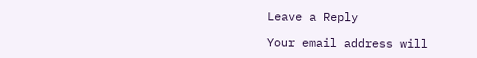Leave a Reply

Your email address will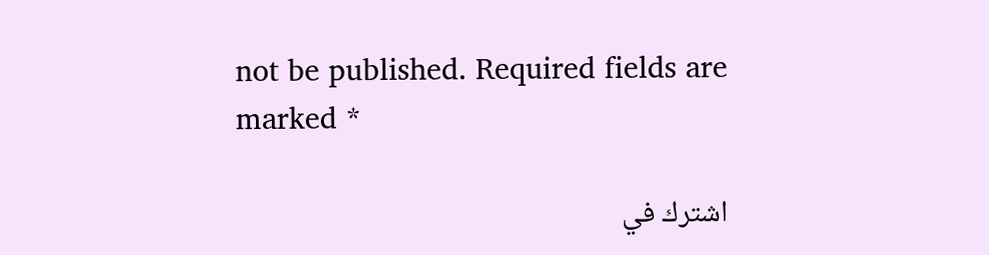not be published. Required fields are marked *

اشترك في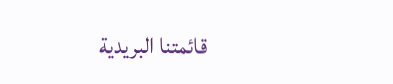قائمتنا البريدية